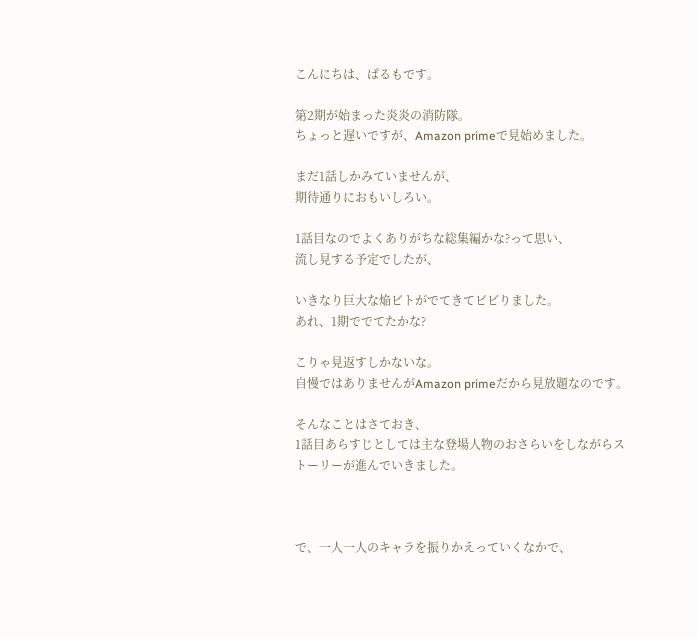こんにちは、ぱるもです。

第2期が始まった炎炎の消防隊。
ちょっと遅いですが、Amazon primeで見始めました。

まだ1話しかみていませんが、
期待通りにおもいしろい。

1話目なのでよくありがちな総集編かな?って思い、
流し見する予定でしたが、

いきなり巨大な焔ビトがでてきてビビりました。
あれ、1期ででてたかな?

こりゃ見返すしかないな。
自慢ではありませんがAmazon primeだから見放題なのです。

そんなことはさておき、
1話目あらすじとしては主な登場人物のおさらいをしながらストーリーが進んでいきました。



で、一人一人のキャラを振りかえっていくなかで、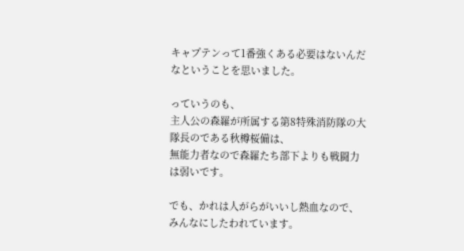キャプテンって1番強くある必要はないんだなということを思いました。

っていうのも、
主人公の森羅が所属する第8特殊消防隊の大隊長のである秋樽桜備は、
無能力者なので森羅たち部下よりも戦闘力は弱いです。

でも、かれは人がらがいいし熱血なので、
みんなにしたわれています。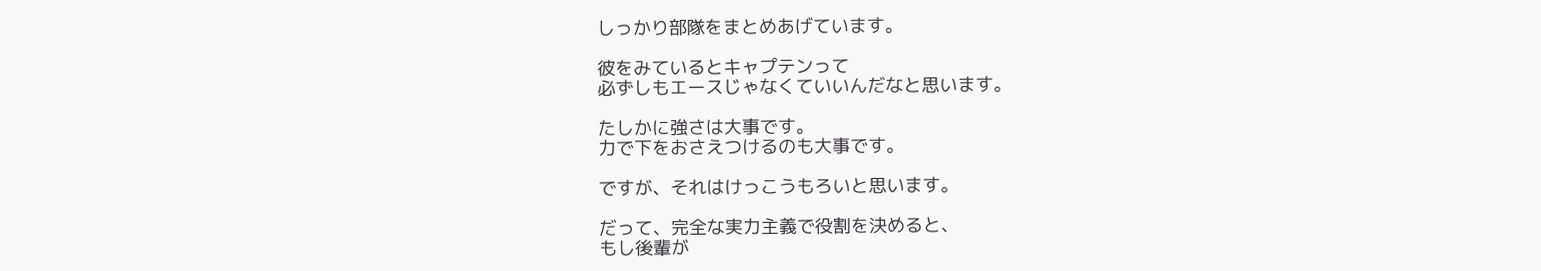しっかり部隊をまとめあげています。

彼をみているとキャプテンって
必ずしもエースじゃなくていいんだなと思います。

たしかに強さは大事です。
力で下をおさえつけるのも大事です。

ですが、それはけっこうもろいと思います。

だって、完全な実力主義で役割を決めると、
もし後輩が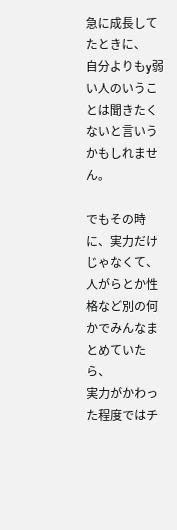急に成長してたときに、
自分よりもy弱い人のいうことは聞きたくないと言いうかもしれません。

でもその時に、実力だけじゃなくて、
人がらとか性格など別の何かでみんなまとめていたら、
実力がかわった程度ではチ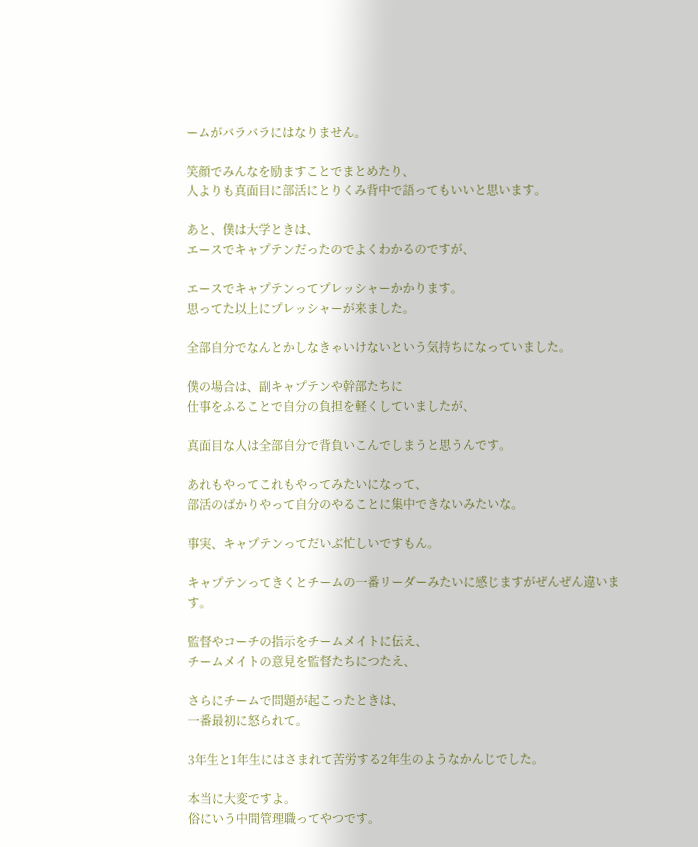ームがバラバラにはなりません。

笑顔でみんなを励ますことでまとめたり、
人よりも真面目に部活にとりくみ背中で語ってもいいと思います。

あと、僕は大学ときは、
エースでキャプテンだったのでよくわかるのですが、

エースでキャプテンってプレッシャーかかります。
思ってた以上にプレッシャーが来ました。

全部自分でなんとかしなきゃいけないという気持ちになっていました。

僕の場合は、副キャプテンや幹部たちに
仕事をふることで自分の負担を軽くしていましたが、

真面目な人は全部自分で背負いこんでしまうと思うんです。

あれもやってこれもやってみたいになって、
部活のばかりやって自分のやることに集中できないみたいな。

事実、キャプテンってだいぶ忙しいですもん。

キャプテンってきくとチームの一番リーダーみたいに感じますがぜんぜん違います。

監督やコーチの指示をチームメイトに伝え、
チームメイトの意見を監督たちにつたえ、

さらにチームで問題が起こったときは、
一番最初に怒られて。

3年生と1年生にはさまれて苦労する2年生のようなかんじでした。

本当に大変ですよ。
俗にいう中間管理職ってやつです。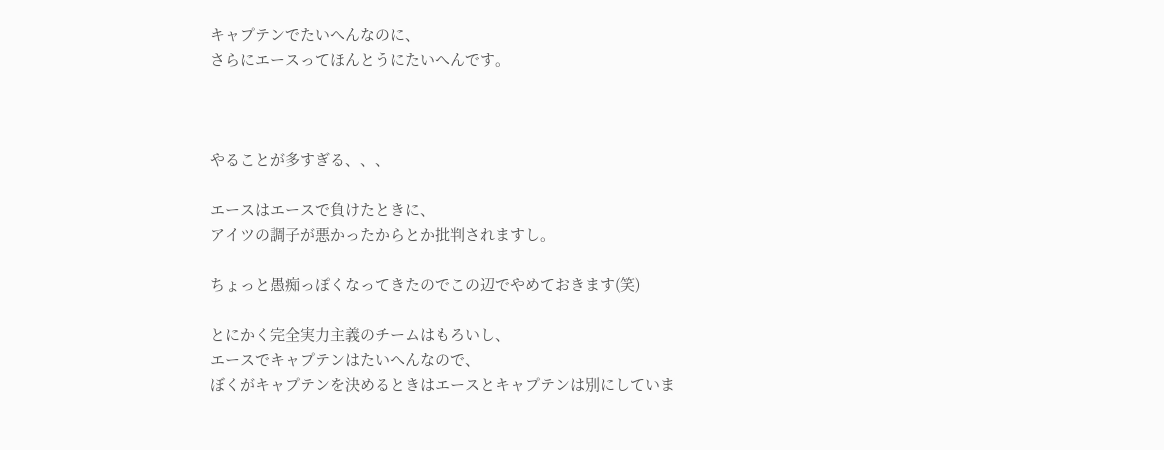キャプテンでたいへんなのに、
さらにエースってほんとうにたいへんです。



やることが多すぎる、、、

エースはエースで負けたときに、
アイツの調子が悪かったからとか批判されますし。

ちょっと愚痴っぽくなってきたのでこの辺でやめておきます(笑)

とにかく完全実力主義のチームはもろいし、
エースでキャプテンはたいへんなので、
ぼくがキャプテンを決めるときはエースとキャプテンは別にしていま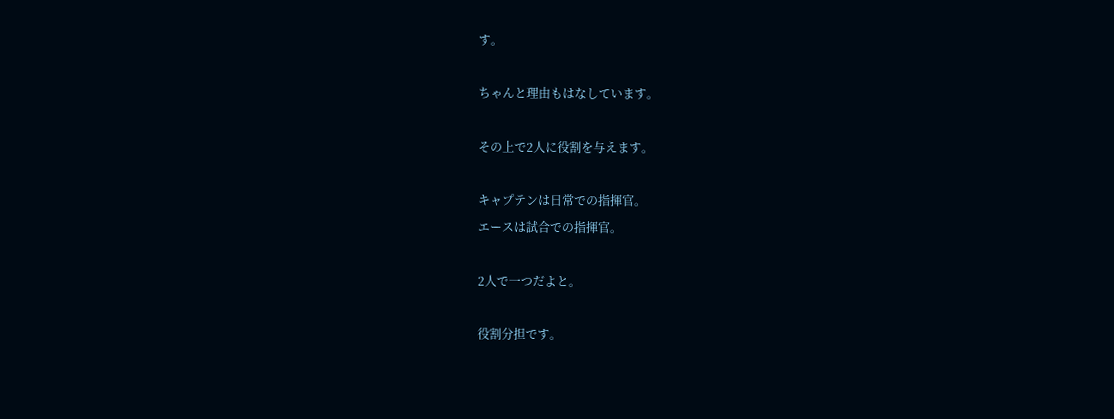す。

ちゃんと理由もはなしています。

その上で2人に役割を与えます。

キャプテンは日常での指揮官。
エースは試合での指揮官。

2人で一つだよと。

役割分担です。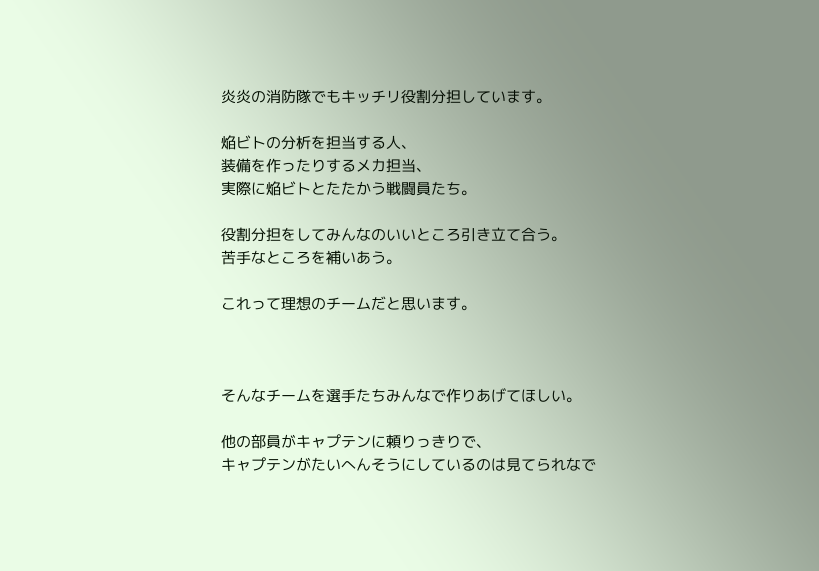炎炎の消防隊でもキッチリ役割分担しています。

焔ビトの分析を担当する人、
装備を作ったりするメカ担当、
実際に焔ビトとたたかう戦闘員たち。

役割分担をしてみんなのいいところ引き立て合う。
苦手なところを補いあう。

これって理想のチームだと思います。



そんなチームを選手たちみんなで作りあげてほしい。

他の部員がキャプテンに頼りっきりで、
キャプテンがたいへんそうにしているのは見てられなで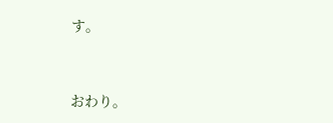す。



おわり。